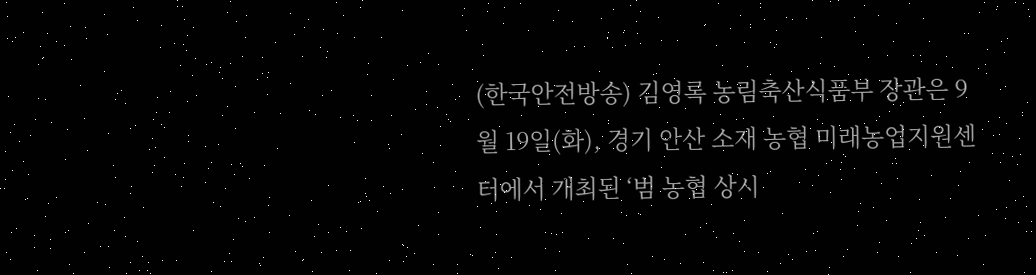(한국안전방송) 김영록 농림축산식품부 장관은 9월 19일(화), 경기 안산 소재 농협 미래농업지원센터에서 개최된 ‘범 농협 상시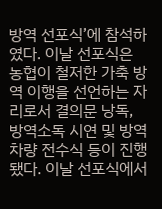방역 선포식’에 참석하였다. 이날 선포식은 농협이 철저한 가축 방역 이행을 선언하는 자리로서 결의문 낭독, 방역소독 시연 및 방역차량 전수식 등이 진행됐다. 이날 선포식에서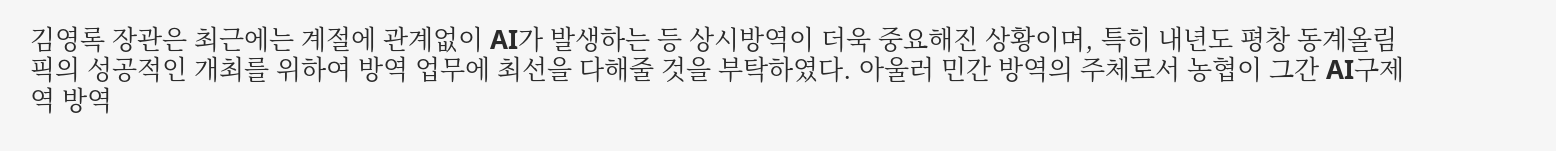김영록 장관은 최근에는 계절에 관계없이 AI가 발생하는 등 상시방역이 더욱 중요해진 상황이며, 특히 내년도 평창 동계올림픽의 성공적인 개최를 위하여 방역 업무에 최선을 다해줄 것을 부탁하였다. 아울러 민간 방역의 주체로서 농협이 그간 AI구제역 방역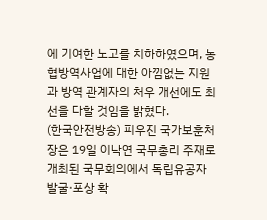에 기여한 노고를 치하하였으며, 농협방역사업에 대한 아낌없는 지원과 방역 관계자의 처우 개선에도 최선을 다할 것임을 밝혔다.
(한국안전방송) 피우진 국가보훈처장은 19일 이낙연 국무총리 주재로 개최된 국무회의에서 독립유공자 발굴·포상 확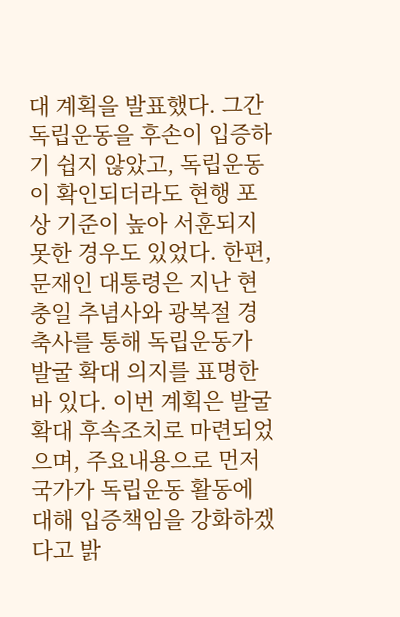대 계획을 발표했다. 그간 독립운동을 후손이 입증하기 쉽지 않았고, 독립운동이 확인되더라도 현행 포상 기준이 높아 서훈되지 못한 경우도 있었다. 한편, 문재인 대통령은 지난 현충일 추념사와 광복절 경축사를 통해 독립운동가 발굴 확대 의지를 표명한 바 있다. 이번 계획은 발굴 확대 후속조치로 마련되었으며, 주요내용으로 먼저 국가가 독립운동 활동에 대해 입증책임을 강화하겠다고 밝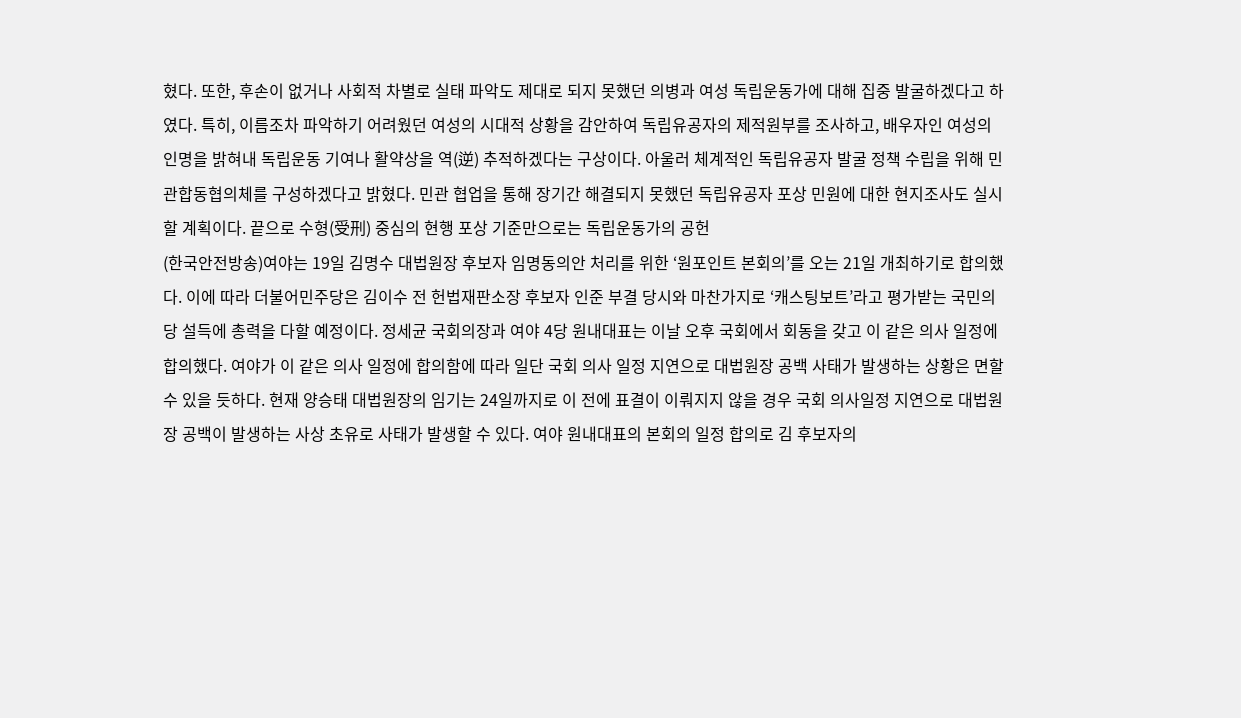혔다. 또한, 후손이 없거나 사회적 차별로 실태 파악도 제대로 되지 못했던 의병과 여성 독립운동가에 대해 집중 발굴하겠다고 하였다. 특히, 이름조차 파악하기 어려웠던 여성의 시대적 상황을 감안하여 독립유공자의 제적원부를 조사하고, 배우자인 여성의 인명을 밝혀내 독립운동 기여나 활약상을 역(逆) 추적하겠다는 구상이다. 아울러 체계적인 독립유공자 발굴 정책 수립을 위해 민관합동협의체를 구성하겠다고 밝혔다. 민관 협업을 통해 장기간 해결되지 못했던 독립유공자 포상 민원에 대한 현지조사도 실시할 계획이다. 끝으로 수형(受刑) 중심의 현행 포상 기준만으로는 독립운동가의 공헌
(한국안전방송)여야는 19일 김명수 대법원장 후보자 임명동의안 처리를 위한 ‘원포인트 본회의’를 오는 21일 개최하기로 합의했다. 이에 따라 더불어민주당은 김이수 전 헌법재판소장 후보자 인준 부결 당시와 마찬가지로 ‘캐스팅보트’라고 평가받는 국민의당 설득에 총력을 다할 예정이다. 정세균 국회의장과 여야 4당 원내대표는 이날 오후 국회에서 회동을 갖고 이 같은 의사 일정에 합의했다. 여야가 이 같은 의사 일정에 합의함에 따라 일단 국회 의사 일정 지연으로 대법원장 공백 사태가 발생하는 상황은 면할 수 있을 듯하다. 현재 양승태 대법원장의 임기는 24일까지로 이 전에 표결이 이뤄지지 않을 경우 국회 의사일정 지연으로 대법원장 공백이 발생하는 사상 초유로 사태가 발생할 수 있다. 여야 원내대표의 본회의 일정 합의로 김 후보자의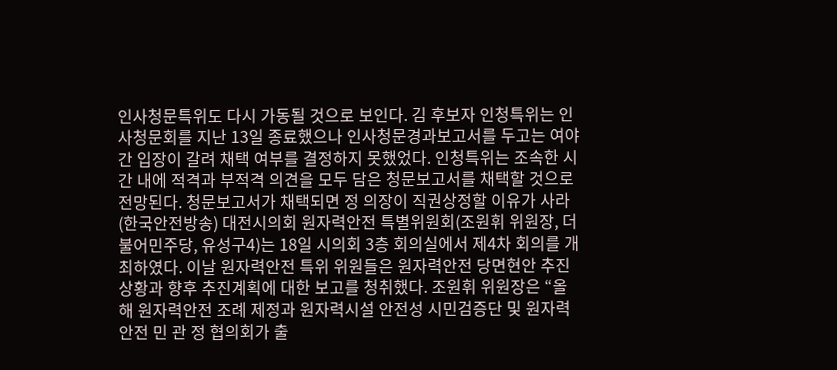인사청문특위도 다시 가동될 것으로 보인다. 김 후보자 인청특위는 인사청문회를 지난 13일 종료했으나 인사청문경과보고서를 두고는 여야간 입장이 갈려 채택 여부를 결정하지 못했었다. 인청특위는 조속한 시간 내에 적격과 부적격 의견을 모두 담은 청문보고서를 채택할 것으로 전망된다. 청문보고서가 채택되면 정 의장이 직권상정할 이유가 사라
(한국안전방송) 대전시의회 원자력안전 특별위원회(조원휘 위원장, 더불어민주당, 유성구4)는 18일 시의회 3층 회의실에서 제4차 회의를 개최하였다. 이날 원자력안전 특위 위원들은 원자력안전 당면현안 추진상황과 향후 추진계획에 대한 보고를 청취했다. 조원휘 위원장은 “올해 원자력안전 조례 제정과 원자력시설 안전성 시민검증단 및 원자력안전 민 관 정 협의회가 출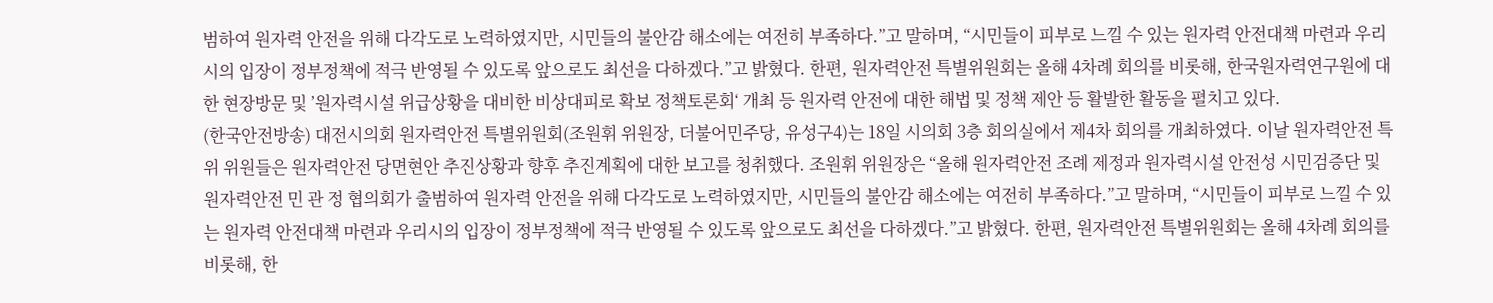범하여 원자력 안전을 위해 다각도로 노력하였지만, 시민들의 불안감 해소에는 여전히 부족하다.”고 말하며, “시민들이 피부로 느낄 수 있는 원자력 안전대책 마련과 우리시의 입장이 정부정책에 적극 반영될 수 있도록 앞으로도 최선을 다하겠다.”고 밝혔다. 한편, 원자력안전 특별위원회는 올해 4차례 회의를 비롯해, 한국원자력연구원에 대한 현장방문 및 ’원자력시설 위급상황을 대비한 비상대피로 확보 정책토론회‘ 개최 등 원자력 안전에 대한 해법 및 정책 제안 등 활발한 활동을 펼치고 있다.
(한국안전방송) 대전시의회 원자력안전 특별위원회(조원휘 위원장, 더불어민주당, 유성구4)는 18일 시의회 3층 회의실에서 제4차 회의를 개최하였다. 이날 원자력안전 특위 위원들은 원자력안전 당면현안 추진상황과 향후 추진계획에 대한 보고를 청취했다. 조원휘 위원장은 “올해 원자력안전 조례 제정과 원자력시설 안전성 시민검증단 및 원자력안전 민 관 정 협의회가 출범하여 원자력 안전을 위해 다각도로 노력하였지만, 시민들의 불안감 해소에는 여전히 부족하다.”고 말하며, “시민들이 피부로 느낄 수 있는 원자력 안전대책 마련과 우리시의 입장이 정부정책에 적극 반영될 수 있도록 앞으로도 최선을 다하겠다.”고 밝혔다. 한편, 원자력안전 특별위원회는 올해 4차례 회의를 비롯해, 한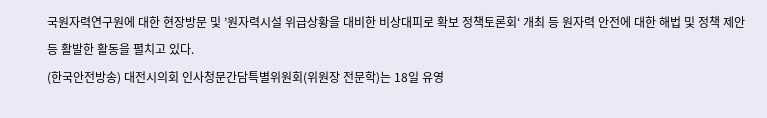국원자력연구원에 대한 현장방문 및 ’원자력시설 위급상황을 대비한 비상대피로 확보 정책토론회‘ 개최 등 원자력 안전에 대한 해법 및 정책 제안 등 활발한 활동을 펼치고 있다.
(한국안전방송) 대전시의회 인사청문간담특별위원회(위원장 전문학)는 18일 유영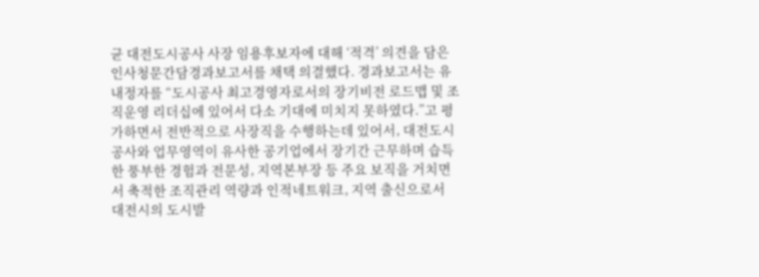균 대전도시공사 사장 임용후보자에 대해 ‘적격’ 의견을 담은 인사청문간담경과보고서를 채택 의결했다. 경과보고서는 유내정자를 “도시공사 최고경영자로서의 장기비전 로드맵 및 조직운영 리더십에 있어서 다소 기대에 미치지 못하였다.”고 평가하면서 전반적으로 사장직을 수행하는데 있어서, 대전도시공사와 업무영역이 유사한 공기업에서 장기간 근무하며 습득한 풍부한 경험과 전문성, 지역본부장 등 주요 보직을 거치면서 축적한 조직관리 역량과 인적네트워크, 지역 출신으로서 대전시의 도시발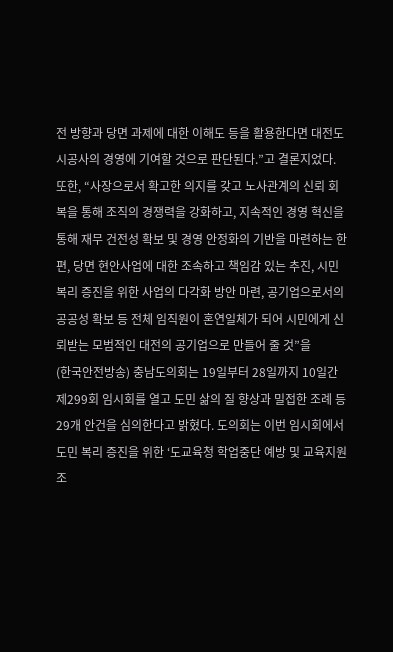전 방향과 당면 과제에 대한 이해도 등을 활용한다면 대전도시공사의 경영에 기여할 것으로 판단된다.”고 결론지었다. 또한, “사장으로서 확고한 의지를 갖고 노사관계의 신뢰 회복을 통해 조직의 경쟁력을 강화하고, 지속적인 경영 혁신을 통해 재무 건전성 확보 및 경영 안정화의 기반을 마련하는 한편, 당면 현안사업에 대한 조속하고 책임감 있는 추진, 시민복리 증진을 위한 사업의 다각화 방안 마련, 공기업으로서의 공공성 확보 등 전체 임직원이 혼연일체가 되어 시민에게 신뢰받는 모범적인 대전의 공기업으로 만들어 줄 것”을
(한국안전방송) 충남도의회는 19일부터 28일까지 10일간 제299회 임시회를 열고 도민 삶의 질 향상과 밀접한 조례 등 29개 안건을 심의한다고 밝혔다. 도의회는 이번 임시회에서 도민 복리 증진을 위한 ‘도교육청 학업중단 예방 및 교육지원 조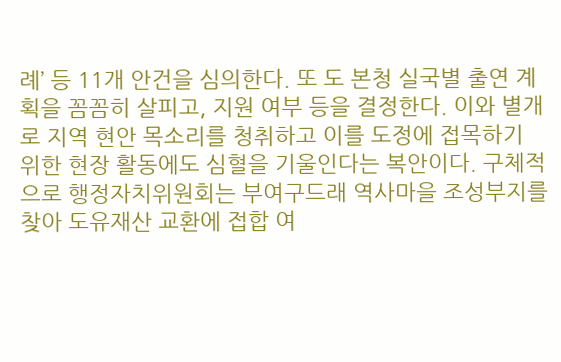례’ 등 11개 안건을 심의한다. 또 도 본청 실국별 출연 계획을 꼼꼼히 살피고, 지원 여부 등을 결정한다. 이와 별개로 지역 현안 목소리를 청취하고 이를 도정에 접목하기 위한 현장 활동에도 심혈을 기울인다는 복안이다. 구체적으로 행정자치위원회는 부여구드래 역사마을 조성부지를 찾아 도유재산 교환에 접합 여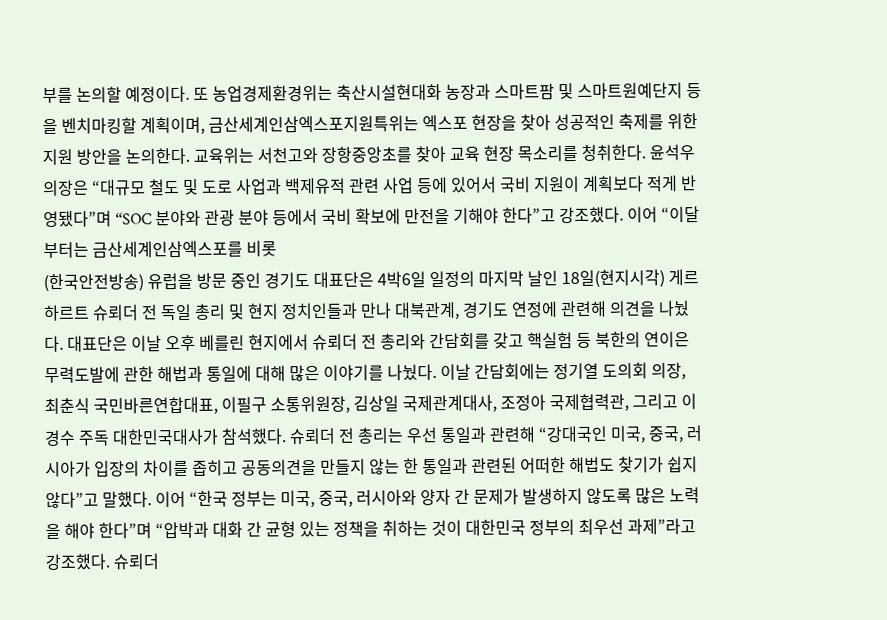부를 논의할 예정이다. 또 농업경제환경위는 축산시설현대화 농장과 스마트팜 및 스마트원예단지 등을 벤치마킹할 계획이며, 금산세계인삼엑스포지원특위는 엑스포 현장을 찾아 성공적인 축제를 위한 지원 방안을 논의한다. 교육위는 서천고와 장항중앙초를 찾아 교육 현장 목소리를 청취한다. 윤석우 의장은 “대규모 철도 및 도로 사업과 백제유적 관련 사업 등에 있어서 국비 지원이 계획보다 적게 반영됐다”며 “SOC 분야와 관광 분야 등에서 국비 확보에 만전을 기해야 한다”고 강조했다. 이어 “이달부터는 금산세계인삼엑스포를 비롯
(한국안전방송) 유럽을 방문 중인 경기도 대표단은 4박6일 일정의 마지막 날인 18일(현지시각) 게르하르트 슈뢰더 전 독일 총리 및 현지 정치인들과 만나 대북관계, 경기도 연정에 관련해 의견을 나눴다. 대표단은 이날 오후 베를린 현지에서 슈뢰더 전 총리와 간담회를 갖고 핵실험 등 북한의 연이은 무력도발에 관한 해법과 통일에 대해 많은 이야기를 나눴다. 이날 간담회에는 정기열 도의회 의장, 최춘식 국민바른연합대표, 이필구 소통위원장, 김상일 국제관계대사, 조정아 국제협력관, 그리고 이경수 주독 대한민국대사가 참석했다. 슈뢰더 전 총리는 우선 통일과 관련해 “강대국인 미국, 중국, 러시아가 입장의 차이를 좁히고 공동의견을 만들지 않는 한 통일과 관련된 어떠한 해법도 찾기가 쉽지 않다”고 말했다. 이어 “한국 정부는 미국, 중국, 러시아와 양자 간 문제가 발생하지 않도록 많은 노력을 해야 한다”며 “압박과 대화 간 균형 있는 정책을 취하는 것이 대한민국 정부의 최우선 과제”라고 강조했다. 슈뢰더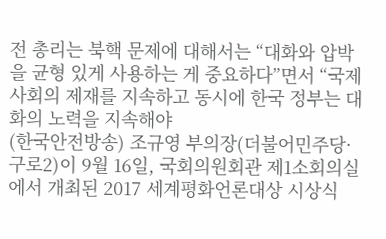전 총리는 북핵 문제에 대해서는 “대화와 압박을 균형 있게 사용하는 게 중요하다”면서 “국제사회의 제재를 지속하고 동시에 한국 정부는 대화의 노력을 지속해야
(한국안전방송) 조규영 부의장(더불어민주당·구로2)이 9월 16일, 국회의원회관 제1소회의실에서 개최된 2017 세계평화언론대상 시상식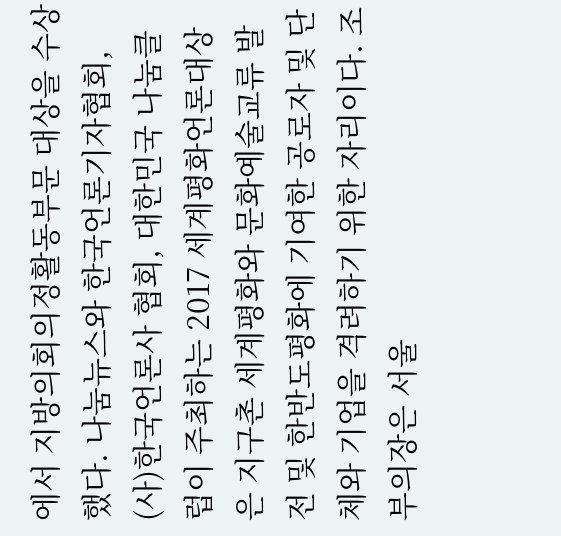에서 지방의회의정활동부문 대상을 수상했다. 나눔뉴스와 한국언론기자협회, (사)한국언론사 협회, 대한민국 나눔클럽이 주최하는 2017 세계평화언론대상은 지구촌 세계평화와 문화예술교류 발전 및 한반도평화에 기여한 공로자 및 단체와 기업을 격려하기 위한 자리이다. 조 부의장은 서울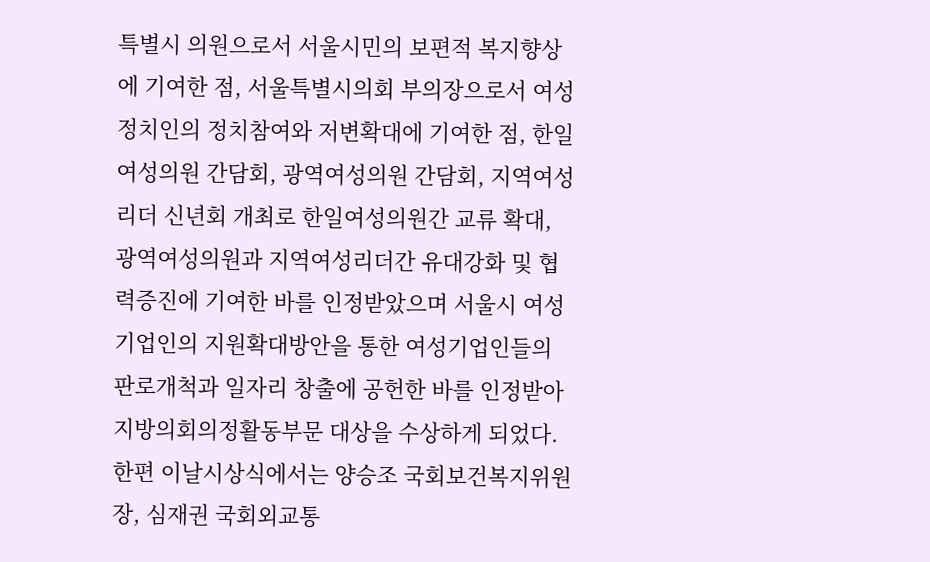특별시 의원으로서 서울시민의 보편적 복지향상에 기여한 점, 서울특별시의회 부의장으로서 여성정치인의 정치참여와 저변확대에 기여한 점, 한일여성의원 간담회, 광역여성의원 간담회, 지역여성리더 신년회 개최로 한일여성의원간 교류 확대, 광역여성의원과 지역여성리더간 유대강화 및 협력증진에 기여한 바를 인정받았으며 서울시 여성기업인의 지원확대방안을 통한 여성기업인들의 판로개척과 일자리 창출에 공헌한 바를 인정받아 지방의회의정활동부문 대상을 수상하게 되었다. 한편 이날시상식에서는 양승조 국회보건복지위원장, 심재권 국회외교통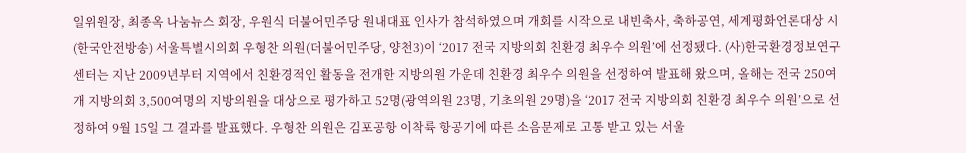일위원장, 최종옥 나눔뉴스 회장, 우원식 더불어민주당 원내대표 인사가 참석하였으며 개회를 시작으로 내빈축사, 축하공연, 세계평화언론대상 시
(한국안전방송) 서울특별시의회 우형찬 의원(더불어민주당, 양천3)이 ‘2017 전국 지방의회 친환경 최우수 의원’에 선정됐다. (사)한국환경정보연구센터는 지난 2009년부터 지역에서 친환경적인 활동을 전개한 지방의원 가운데 친환경 최우수 의원을 선정하여 발표해 왔으며, 올해는 전국 250여개 지방의회 3,500여명의 지방의원을 대상으로 평가하고 52명(광역의원 23명, 기초의원 29명)을 ‘2017 전국 지방의회 친환경 최우수 의원’으로 선정하여 9월 15일 그 결과를 발표했다. 우형찬 의원은 김포공항 이착륙 항공기에 따른 소음문제로 고통 받고 있는 서울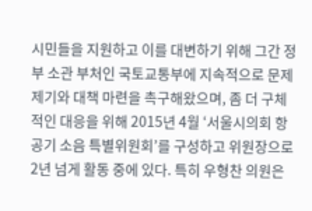시민들을 지원하고 이를 대변하기 위해 그간 정부 소관 부처인 국토교통부에 지속적으로 문제 제기와 대책 마련을 촉구해왔으며, 좀 더 구체적인 대응을 위해 2015년 4월 ‘서울시의회 항공기 소음 특별위원회’를 구성하고 위원장으로 2년 넘게 활동 중에 있다. 특히 우형찬 의원은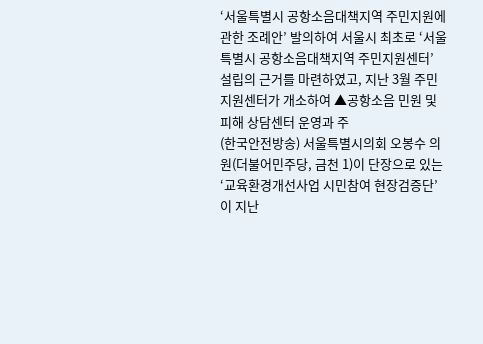‘서울특별시 공항소음대책지역 주민지원에 관한 조례안’ 발의하여 서울시 최초로 ‘서울특별시 공항소음대책지역 주민지원센터’ 설립의 근거를 마련하였고, 지난 3월 주민지원센터가 개소하여 ▲공항소음 민원 및 피해 상담센터 운영과 주
(한국안전방송) 서울특별시의회 오봉수 의원(더불어민주당, 금천 1)이 단장으로 있는 ‘교육환경개선사업 시민참여 현장검증단’이 지난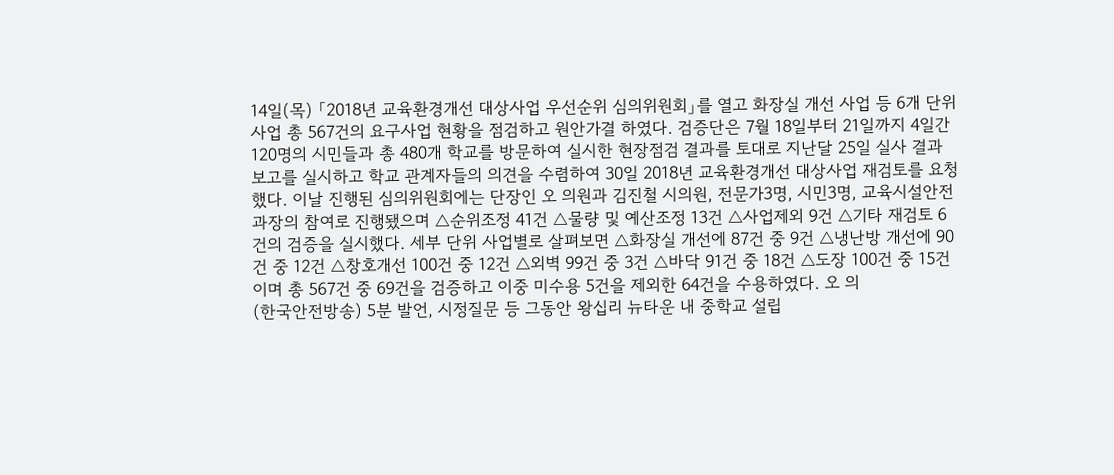14일(목) 「2018년 교육환경개선 대상사업 우선순위 심의위원회」를 열고 화장실 개선 사업 등 6개 단위사업 총 567건의 요구사업 현황을 점검하고 원안가결 하였다. 검증단은 7월 18일부터 21일까지 4일간 120명의 시민들과 총 480개 학교를 방문하여 실시한 현장점검 결과를 토대로 지난달 25일 실사 결과 보고를 실시하고 학교 관계자들의 의견을 수렴하여 30일 2018년 교육환경개선 대상사업 재검토를 요청했다. 이날 진행된 심의위원회에는 단장인 오 의원과 김진철 시의원, 전문가3명, 시민3명, 교육시설안전과장의 참여로 진행됐으며 △순위조정 41건 △물량 및 예산조정 13건 △사업제외 9건 △기타 재검토 6건의 검증을 실시했다. 세부 단위 사업별로 살펴보면 △화장실 개선에 87건 중 9건 △냉난방 개선에 90건 중 12건 △창호개선 100건 중 12건 △외벽 99건 중 3건 △바닥 91건 중 18건 △도장 100건 중 15건이며 총 567건 중 69건을 검증하고 이중 미수용 5건을 제외한 64건을 수용하였다. 오 의
(한국안전방송) 5분 발언, 시정질문 등 그동안 왕십리 뉴타운 내 중학교 설립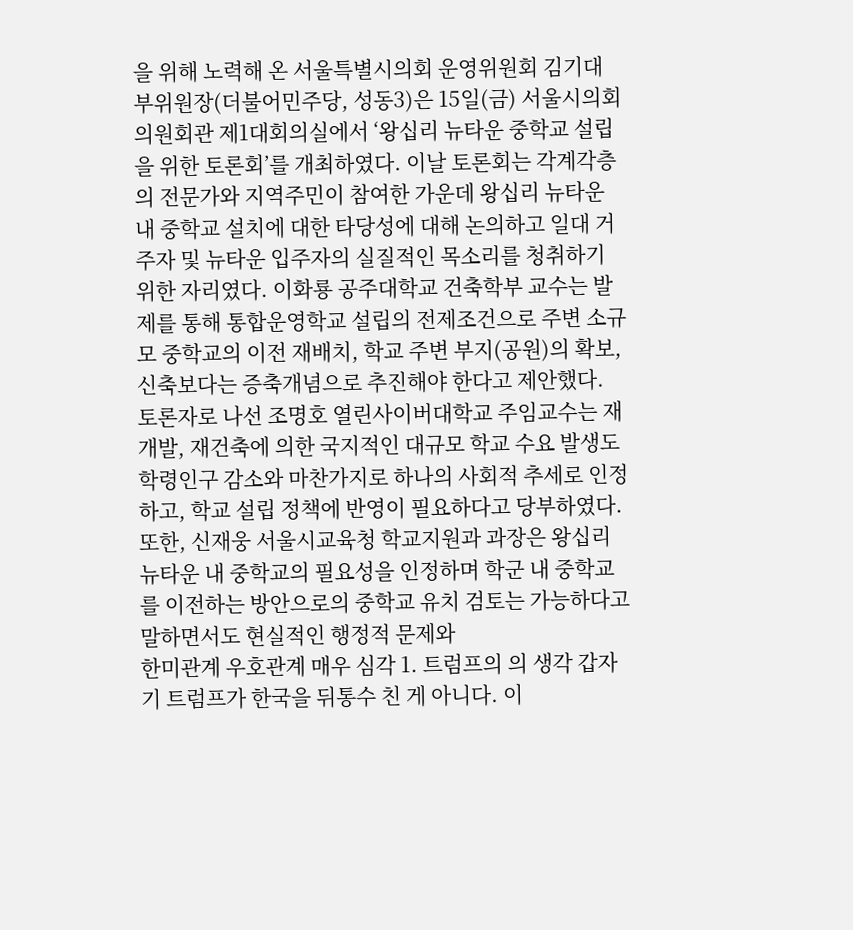을 위해 노력해 온 서울특별시의회 운영위원회 김기대 부위원장(더불어민주당, 성동3)은 15일(금) 서울시의회 의원회관 제1대회의실에서 ‘왕십리 뉴타운 중학교 설립을 위한 토론회’를 개최하였다. 이날 토론회는 각계각층의 전문가와 지역주민이 참여한 가운데 왕십리 뉴타운 내 중학교 설치에 대한 타당성에 대해 논의하고 일대 거주자 및 뉴타운 입주자의 실질적인 목소리를 청취하기 위한 자리였다. 이화룡 공주대학교 건축학부 교수는 발제를 통해 통합운영학교 설립의 전제조건으로 주변 소규모 중학교의 이전 재배치, 학교 주변 부지(공원)의 확보, 신축보다는 증축개념으로 추진해야 한다고 제안했다. 토론자로 나선 조명호 열린사이버대학교 주임교수는 재개발, 재건축에 의한 국지적인 대규모 학교 수요 발생도 학령인구 감소와 마찬가지로 하나의 사회적 추세로 인정하고, 학교 설립 정책에 반영이 필요하다고 당부하였다. 또한, 신재웅 서울시교육청 학교지원과 과장은 왕십리 뉴타운 내 중학교의 필요성을 인정하며 학군 내 중학교를 이전하는 방안으로의 중학교 유치 검토는 가능하다고 말하면서도 현실적인 행정적 문제와
한미관계 우호관계 매우 심각 1. 트럼프의 의 생각 갑자기 트럼프가 한국을 뒤통수 친 게 아니다. 이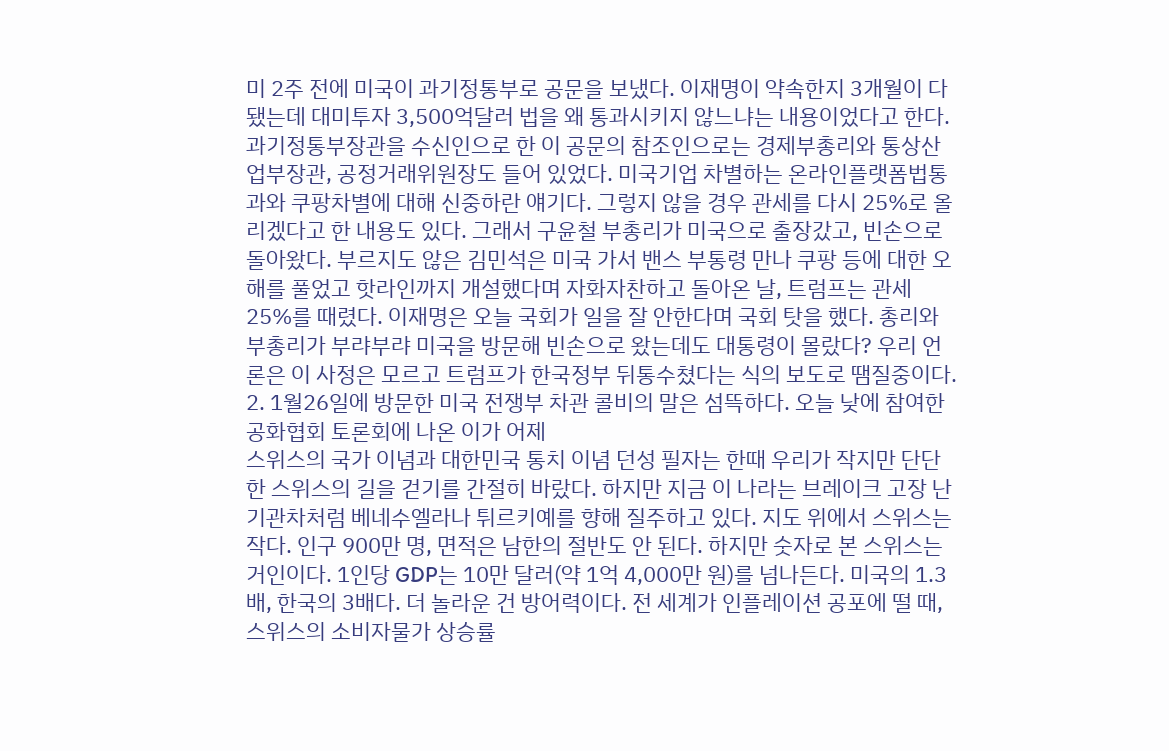미 2주 전에 미국이 과기정통부로 공문을 보냈다. 이재명이 약속한지 3개월이 다 됐는데 대미투자 3,500억달러 법을 왜 통과시키지 않느냐는 내용이었다고 한다. 과기정통부장관을 수신인으로 한 이 공문의 참조인으로는 경제부총리와 통상산업부장관, 공정거래위원장도 들어 있었다. 미국기업 차별하는 온라인플랫폼법통과와 쿠팡차별에 대해 신중하란 얘기다. 그렇지 않을 경우 관세를 다시 25%로 올리겠다고 한 내용도 있다. 그래서 구윤철 부총리가 미국으로 출장갔고, 빈손으로 돌아왔다. 부르지도 않은 김민석은 미국 가서 밴스 부통령 만나 쿠팡 등에 대한 오해를 풀었고 핫라인까지 개설했다며 자화자찬하고 돌아온 날, 트럼프는 관세 25%를 때렸다. 이재명은 오늘 국회가 일을 잘 안한다며 국회 탓을 했다. 총리와 부총리가 부랴부랴 미국을 방문해 빈손으로 왔는데도 대통령이 몰랐다? 우리 언론은 이 사정은 모르고 트럼프가 한국정부 뒤통수쳤다는 식의 보도로 땜질중이다. 2. 1월26일에 방문한 미국 전쟁부 차관 콜비의 말은 섬뜩하다. 오늘 낮에 참여한 공화협회 토론회에 나온 이가 어제
스위스의 국가 이념과 대한민국 통치 이념 던성 필자는 한때 우리가 작지만 단단한 스위스의 길을 걷기를 간절히 바랐다. 하지만 지금 이 나라는 브레이크 고장 난 기관차처럼 베네수엘라나 튀르키예를 향해 질주하고 있다. 지도 위에서 스위스는 작다. 인구 900만 명, 면적은 남한의 절반도 안 된다. 하지만 숫자로 본 스위스는 거인이다. 1인당 GDP는 10만 달러(약 1억 4,000만 원)를 넘나든다. 미국의 1.3배, 한국의 3배다. 더 놀라운 건 방어력이다. 전 세계가 인플레이션 공포에 떨 때, 스위스의 소비자물가 상승률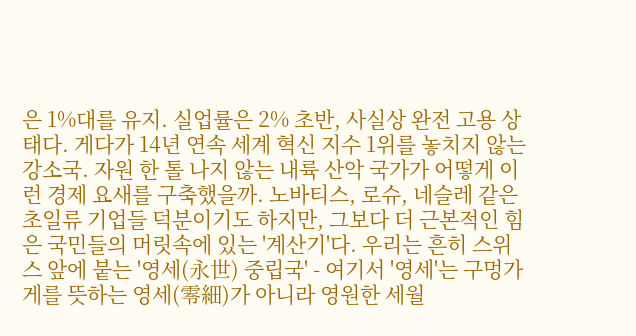은 1%대를 유지. 실업률은 2% 초반, 사실상 완전 고용 상태다. 게다가 14년 연속 세계 혁신 지수 1위를 놓치지 않는 강소국. 자원 한 톨 나지 않는 내륙 산악 국가가 어떻게 이런 경제 요새를 구축했을까. 노바티스, 로슈, 네슬레 같은 초일류 기업들 덕분이기도 하지만, 그보다 더 근본적인 힘은 국민들의 머릿속에 있는 '계산기'다. 우리는 흔히 스위스 앞에 붙는 '영세(永世) 중립국' - 여기서 '영세'는 구멍가게를 뜻하는 영세(零細)가 아니라 영원한 세월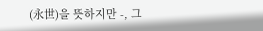(永世)을 뜻하지만 -, 그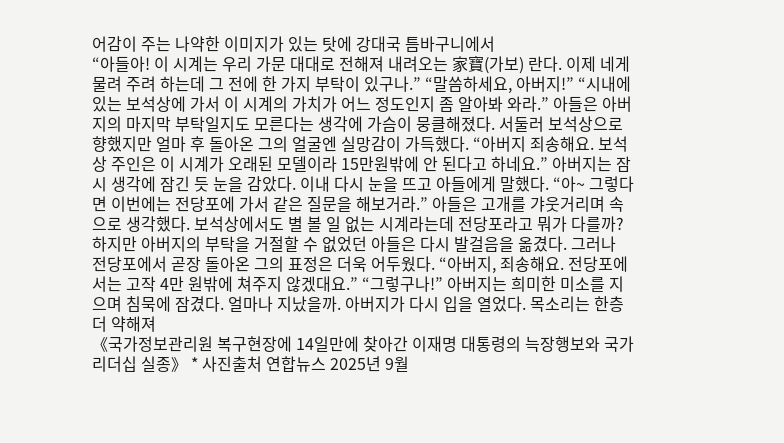어감이 주는 나약한 이미지가 있는 탓에 강대국 틈바구니에서
“아들아! 이 시계는 우리 가문 대대로 전해져 내려오는 家寶(가보) 란다. 이제 네게 물려 주려 하는데 그 전에 한 가지 부탁이 있구나.” “말씀하세요, 아버지!” “시내에 있는 보석상에 가서 이 시계의 가치가 어느 정도인지 좀 알아봐 와라.” 아들은 아버지의 마지막 부탁일지도 모른다는 생각에 가슴이 뭉클해졌다. 서둘러 보석상으로 향했지만 얼마 후 돌아온 그의 얼굴엔 실망감이 가득했다. “아버지 죄송해요. 보석상 주인은 이 시계가 오래된 모델이라 15만원밖에 안 된다고 하네요.” 아버지는 잠시 생각에 잠긴 듯 눈을 감았다. 이내 다시 눈을 뜨고 아들에게 말했다. “아~ 그렇다면 이번에는 전당포에 가서 같은 질문을 해보거라.” 아들은 고개를 갸웃거리며 속으로 생각했다. 보석상에서도 별 볼 일 없는 시계라는데 전당포라고 뭐가 다를까? 하지만 아버지의 부탁을 거절할 수 없었던 아들은 다시 발걸음을 옮겼다. 그러나 전당포에서 곧장 돌아온 그의 표정은 더욱 어두웠다. “아버지, 죄송해요. 전당포에서는 고작 4만 원밖에 쳐주지 않겠대요.” “그렇구나!” 아버지는 희미한 미소를 지으며 침묵에 잠겼다. 얼마나 지났을까. 아버지가 다시 입을 열었다. 목소리는 한층 더 약해져
《국가정보관리원 복구현장에 14일만에 찾아간 이재명 대통령의 늑장행보와 국가리더십 실종》 * 사진출처 연합뉴스 2025년 9월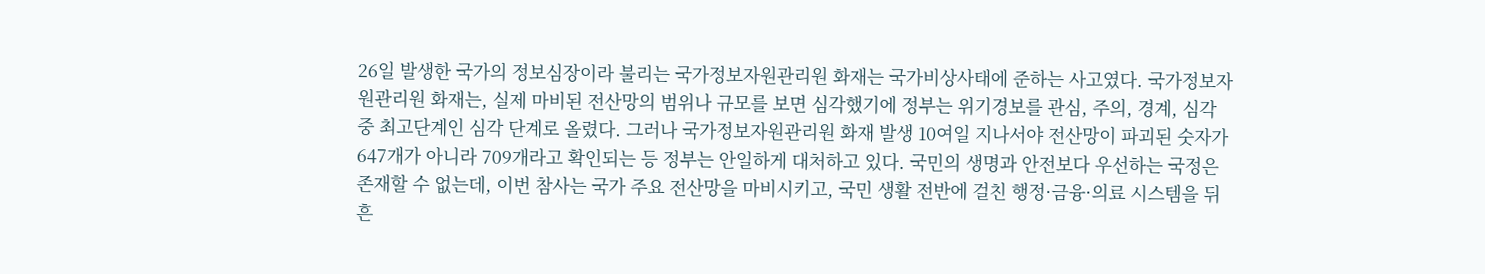26일 발생한 국가의 정보심장이라 불리는 국가정보자원관리원 화재는 국가비상사태에 준하는 사고였다. 국가정보자 원관리원 화재는, 실제 마비된 전산망의 범위나 규모를 보면 심각했기에 정부는 위기경보를 관심, 주의, 경계, 심각 중 최고단계인 심각 단계로 올렸다. 그러나 국가정보자원관리원 화재 발생 10여일 지나서야 전산망이 파괴된 숫자가 647개가 아니라 709개라고 확인되는 등 정부는 안일하게 대처하고 있다. 국민의 생명과 안전보다 우선하는 국정은 존재할 수 없는데, 이번 참사는 국가 주요 전산망을 마비시키고, 국민 생활 전반에 걸친 행정·금융·의료 시스템을 뒤흔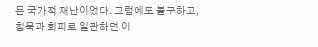든 국가적 재난이었다. 그럼에도 불구하고, 침묵과 회피로 일관하던 이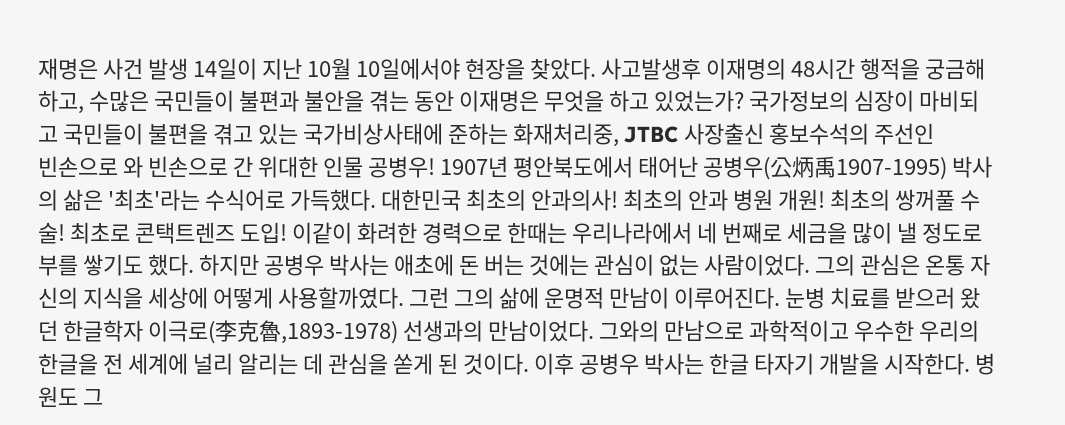재명은 사건 발생 14일이 지난 10월 10일에서야 현장을 찾았다. 사고발생후 이재명의 48시간 행적을 궁금해하고, 수많은 국민들이 불편과 불안을 겪는 동안 이재명은 무엇을 하고 있었는가? 국가정보의 심장이 마비되고 국민들이 불편을 겪고 있는 국가비상사태에 준하는 화재처리중, JTBC 사장출신 홍보수석의 주선인
빈손으로 와 빈손으로 간 위대한 인물 공병우! 1907년 평안북도에서 태어난 공병우(公炳禹1907-1995) 박사의 삶은 '최초'라는 수식어로 가득했다. 대한민국 최초의 안과의사! 최초의 안과 병원 개원! 최초의 쌍꺼풀 수술! 최초로 콘택트렌즈 도입! 이같이 화려한 경력으로 한때는 우리나라에서 네 번째로 세금을 많이 낼 정도로 부를 쌓기도 했다. 하지만 공병우 박사는 애초에 돈 버는 것에는 관심이 없는 사람이었다. 그의 관심은 온통 자신의 지식을 세상에 어떻게 사용할까였다. 그런 그의 삶에 운명적 만남이 이루어진다. 눈병 치료를 받으러 왔던 한글학자 이극로(李克魯,1893-1978) 선생과의 만남이었다. 그와의 만남으로 과학적이고 우수한 우리의 한글을 전 세계에 널리 알리는 데 관심을 쏟게 된 것이다. 이후 공병우 박사는 한글 타자기 개발을 시작한다. 병원도 그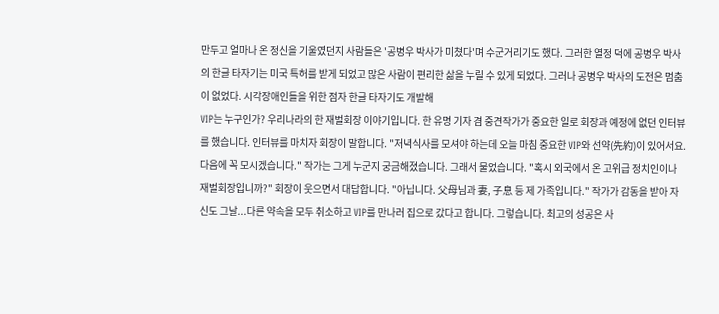만두고 얼마나 온 정신을 기울였던지 사람들은 '공병우 박사가 미쳤다'며 수군거리기도 했다. 그러한 열정 덕에 공병우 박사의 한글 타자기는 미국 특허를 받게 되었고 많은 사람이 편리한 삶을 누릴 수 있게 되었다. 그러나 공병우 박사의 도전은 멈춤이 없었다. 시각장애인들을 위한 점자 한글 타자기도 개발해
VIP는 누구인가? 우리나라의 한 재벌회장 이야기입니다. 한 유명 기자 겸 중견작가가 중요한 일로 회장과 예정에 없던 인터뷰를 했습니다. 인터뷰를 마치자 회장이 말합니다. "저녁식사를 모셔야 하는데 오늘 마침 중요한 VIP와 선약(先約)이 있어서요. 다음에 꼭 모시겠습니다." 작가는 그게 누군지 궁금해졌습니다. 그래서 물었습니다. "혹시 외국에서 온 고위급 정치인이나 재벌회장입니까?" 회장이 웃으면서 대답합니다. "아닙니다. 父母님과 妻, 子息 등 제 가족입니다." 작가가 감동을 받아 자신도 그날...다른 약속을 모두 취소하고 VIP를 만나러 집으로 갔다고 합니다. 그렇습니다. 최고의 성공은 사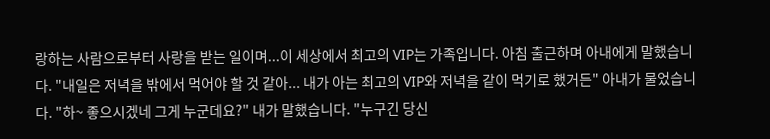랑하는 사람으로부터 사랑을 받는 일이며...이 세상에서 최고의 VIP는 가족입니다. 아침 출근하며 아내에게 말했습니다. "내일은 저녁을 밖에서 먹어야 할 것 같아... 내가 아는 최고의 VIP와 저녁을 같이 먹기로 했거든" 아내가 물었습니다. "하~ 좋으시겠네 그게 누군데요?" 내가 말했습니다. "누구긴 당신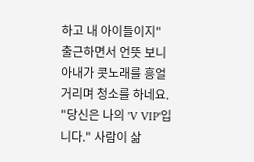하고 내 아이들이지" 출근하면서 언뜻 보니 아내가 콧노래를 흥얼거리며 청소를 하네요. "당신은 나의 'V VIP'입니다." 사람이 삶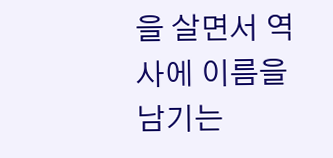을 살면서 역사에 이름을 남기는